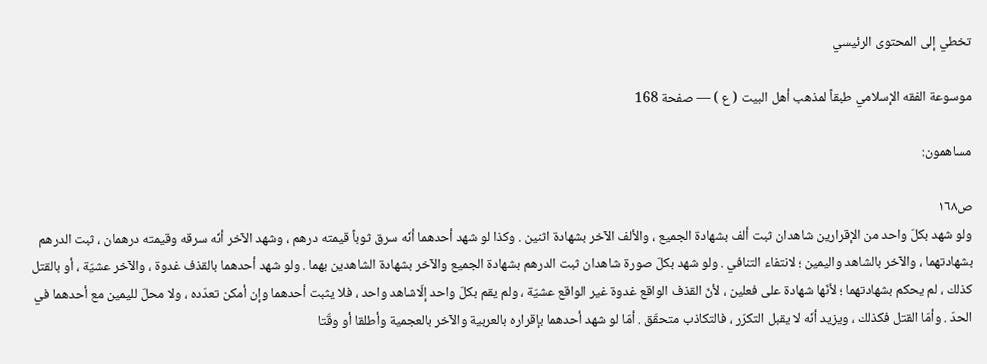تخطي إلى المحتوى الرئيسي

موسوعة الفقه الإسلامي طبقاً لمذهب أهل البيت ( ع ) — صفحة 168

مساهمون:

ص١٦٨
ولو شهد بكلّ واحد من الإقرارين شاهدان ثبت ألف بشهادة الجميع ، والألف الآخر بشهادة اثنين . وكذا لو شهد أحدهما أنّه سرق ثوباً قيمته درهم ، وشهد الآخر أنّه سرقه وقيمته درهمان ، ثبت الدرهم بشهادتهما ، والآخر بالشاهد واليمين ؛ لانتفاء التنافي . ولو شهد بكلّ صورة شاهدان ثبت الدرهم بشهادة الجميع والآخر بشهادة الشاهدين بهما . ولو شهد أحدهما بالقذف غدوة ، والآخر عشيّة ، أو بالقتل كذلك ، لم يحكم بشهادتهما ؛ لأنّها شهادة على فعلين ، لأنّ القذف الواقع غدوة غير الواقع عشيّة ، ولم يقم بكلّ واحد إلّاشاهد واحد ، فلا يثبت أحدهما وإن أمكن تعدّده ، ولا محلّ لليمين مع أحدهما في الحدّ . وأمّا القتل فكذلك ، ويزيد أنّه لا يقبل التكرّر ، فالتكاذب متحقّق . أمّا لو شهد أحدهما بإقراره بالعربية والآخر بالعجمية وأطلقا أو وقّتا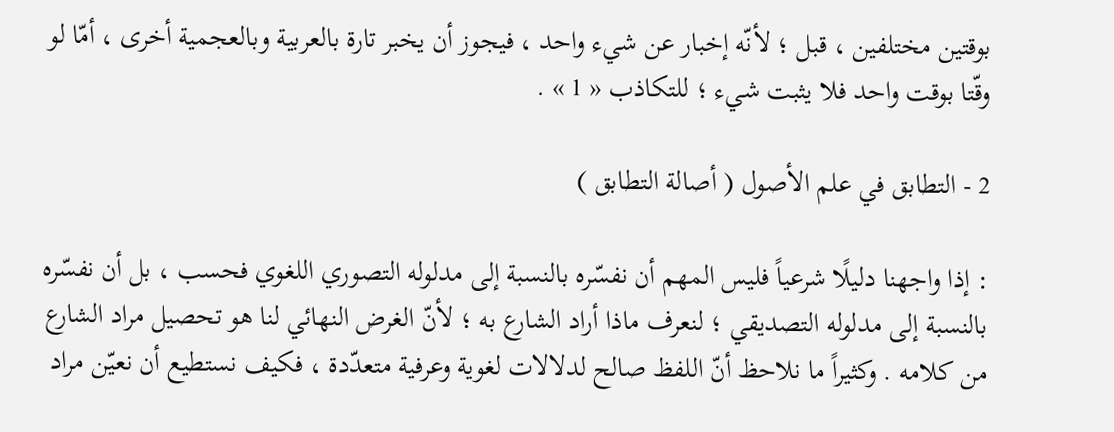بوقتين مختلفين ، قبل ؛ لأنّه إخبار عن شيء واحد ، فيجوز أن يخبر تارة بالعربية وبالعجمية أخرى ، أمّا لو وقّتا بوقت واحد فلا يثبت شيء ؛ للتكاذب « 1 » .

2 - التطابق في علم الأصول ( أصالة التطابق )

: إذا واجهنا دليلًا شرعياً فليس المهم أن نفسّره بالنسبة إلى مدلوله التصوري اللغوي فحسب ، بل أن نفسّره بالنسبة إلى مدلوله التصديقي ؛ لنعرف ماذا أراد الشارع به ؛ لأنّ الغرض النهائي لنا هو تحصيل مراد الشارع من كلامه . وكثيراً ما نلاحظ أنّ اللفظ صالح لدلالات لغوية وعرفية متعدّدة ، فكيف نستطيع أن نعيّن مراد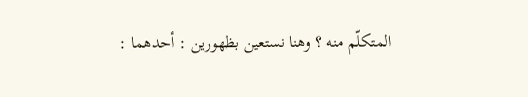المتكلّم منه ؟ وهنا نستعين بظهورين : أحدهما :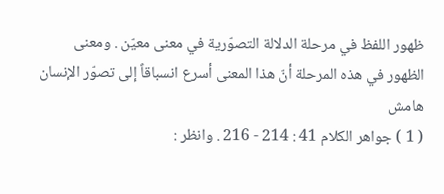ظهور اللفظ في مرحلة الدلالة التصوّرية في معنى معيّن . ومعنى الظهور في هذه المرحلة أنّ هذا المعنى أسرع انسباقاً إلى تصوّر الإنسان
هامش
( 1 ) جواهر الكلام 41 : 214 - 216 . وانظر :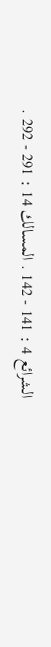الشرائع 4 : 141 - 142 . المسالك 14 : 291 - 292 .